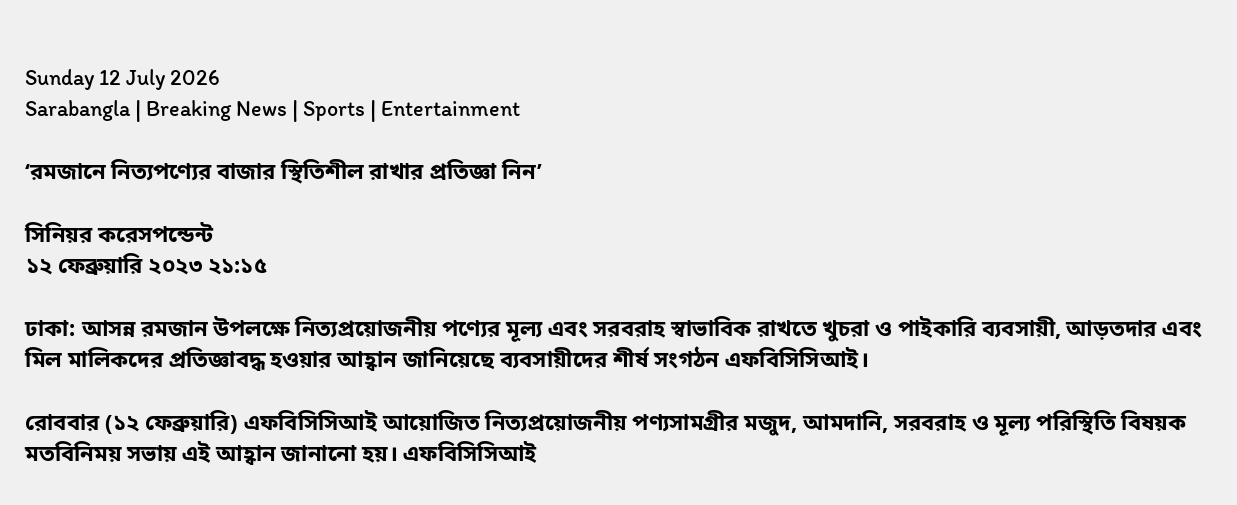Sunday 12 July 2026
Sarabangla | Breaking News | Sports | Entertainment

‘রমজানে নিত্যপণ্যের বাজার স্থিতিশীল রাখার প্রতিজ্ঞা নিন’

সিনিয়র করেসপন্ডেন্ট
১২ ফেব্রুয়ারি ২০২৩ ২১:১৫

ঢাকা: আসন্ন রমজান উপলক্ষে নিত্যপ্রয়োজনীয় পণ্যের মূল্য এবং সরবরাহ স্বাভাবিক রাখতে খুচরা ও পাইকারি ব্যবসায়ী, আড়তদার এবং মিল মালিকদের প্রতিজ্ঞাবদ্ধ হওয়ার আহ্বান জানিয়েছে ব্যবসায়ীদের শীর্ষ সংগঠন এফবিসিসিআই।

রোববার (১২ ফেব্রুয়ারি) এফবিসিসিআই আয়োজিত নিত্যপ্রয়োজনীয় পণ্যসামগ্রীর মজুদ, আমদানি, সরবরাহ ও মূল্য পরিস্থিতি বিষয়ক মতবিনিময় সভায় এই আহ্বান জানানো হয়। এফবিসিসিআই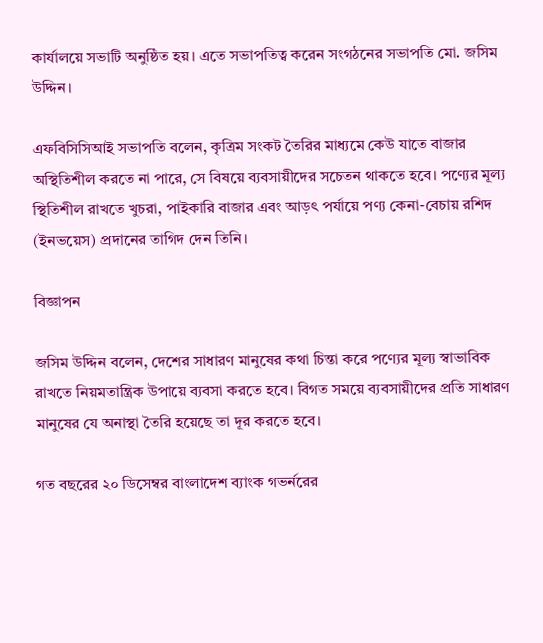কার্যালয়ে সভাটি অনুষ্ঠিত হয়। এতে সভাপতিত্ব করেন সংগঠনের সভাপতি মো. জসিম উদ্দিন।

এফবিসিসিআই সভাপতি বলেন, কৃত্রিম সংকট তৈরির মাধ্যমে কেউ যাতে বাজার অস্থিতিশীল করতে না পারে, সে বিষয়ে ব্যবসায়ীদের সচেতন থাকতে হবে। পণ্যের মূল্য স্থিতিশীল রাখতে খুচরা, পাইকারি বাজার এবং আড়ৎ পর্যায়ে পণ্য কেনা-বেচায় রশিদ (ইনভয়েস) প্রদানের তাগিদ দেন তিনি।

বিজ্ঞাপন

জসিম উদ্দিন বলেন, দেশের সাধারণ মানুষের কথা চিন্তা করে পণ্যের মূল্য স্বাভাবিক রাখতে নিয়মতান্ত্রিক উপায়ে ব্যবসা করতে হবে। বিগত সময়ে ব্যবসায়ীদের প্রতি সাধারণ মানুষের যে অনাস্থা তৈরি হয়েছে তা দূর করতে হবে।

গত বছরের ২০ ডিসেম্বর বাংলাদেশ ব্যাংক গভর্নরের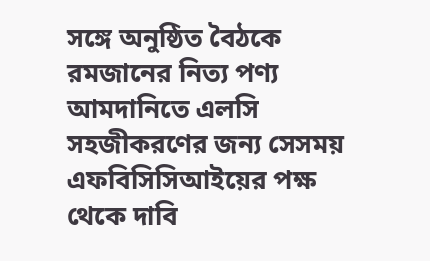সঙ্গে অনুষ্ঠিত বৈঠকে রমজানের নিত্য পণ্য আমদানিতে এলসি সহজীকরণের জন্য সেসময় এফবিসিসিআইয়ের পক্ষ থেকে দাবি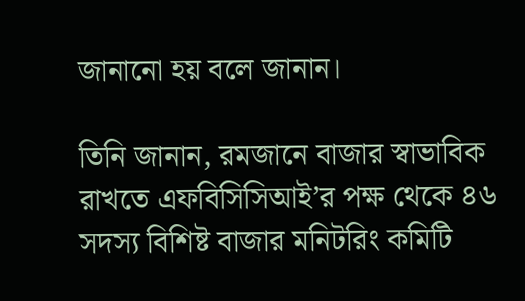জানানো হয় বলে জানান।

তিনি জানান, রমজানে বাজার স্বাভাবিক রাখতে এফবিসিসিআই’র পক্ষ থেকে ৪৬ সদস্য বিশিষ্ট বাজার মনিটরিং কমিটি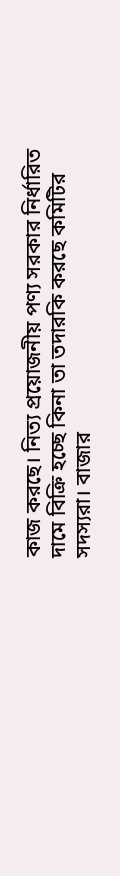কাজ করছে। নিত্য প্রয়োজনীয় পণ্য সরকার নির্ধারিত দামে বিক্রি হচ্ছে কিনা তা তদারকি করছে কমিটির সদস্যরা। বাজার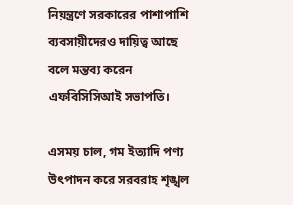নিয়ন্ত্রণে সরকারের পাশাপাশি ব্যবসায়ীদেরও দায়িত্ব আছে বলে মন্তব্য করেন এফবিসিসিআই সভাপতি।

এসময় চাল, গম ইত্যাদি পণ্য উৎপাদন করে সরবরাহ শৃঙ্খল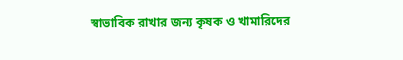স্বাভাবিক রাখার জন্য কৃষক ও খামারিদের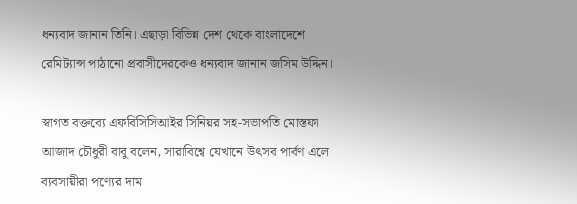ধন্যবাদ জানান তিনি। এছাড়া বিভিন্ন দেশ থেকে বাংলাদেশে রেমিট্যান্স পাঠানো প্রবাসীদেরকেও ধন্যবাদ জানান জসিম উদ্দিন।

স্বাগত বক্তব্যে এফবিসিসিআইর সিনিয়র সহ-সভাপতি মোস্তফা আজাদ চৌধুরী বাবু বলেন, সারাবিশ্বে যেখানে উৎসব পার্বণ এলে ব্যবসায়ীরা পণ্যের দাম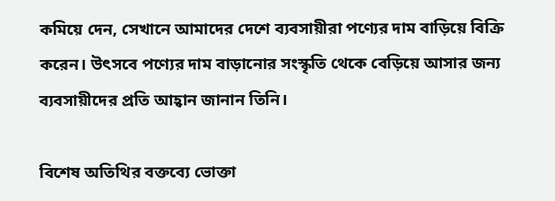কমিয়ে দেন, সেখানে আমাদের দেশে ব্যবসায়ীরা পণ্যের দাম বাড়িয়ে বিক্রি করেন। উৎসবে পণ্যের দাম বাড়ানোর সংস্কৃতি থেকে বেড়িয়ে আসার জন্য ব্যবসায়ীদের প্রতি আহ্বান জানান তিনি।

বিশেষ অতিথির বক্তব্যে ভোক্তা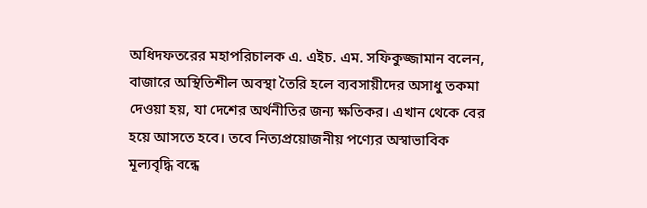অধিদফতরের মহাপরিচালক এ. এইচ. এম. সফিকুজ্জামান বলেন, বাজারে অস্থিতিশীল অবস্থা তৈরি হলে ব্যবসায়ীদের অসাধু তকমা দেওয়া হয়, যা দেশের অর্থনীতির জন্য ক্ষতিকর। এখান থেকে বের হয়ে আসতে হবে। তবে নিত্যপ্রয়োজনীয় পণ্যের অস্বাভাবিক মূল্যবৃদ্ধি বন্ধে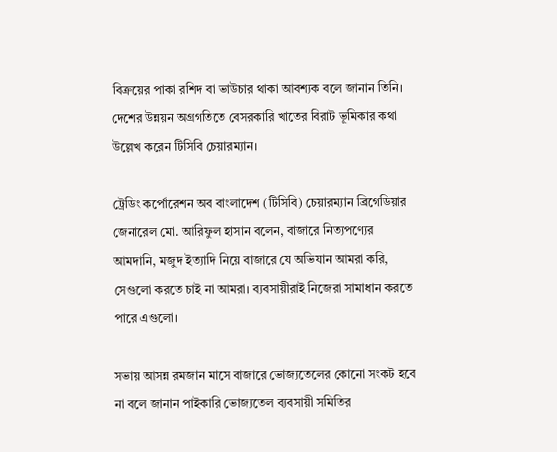বিক্রয়ের পাকা রশিদ বা ভাউচার থাকা আবশ্যক বলে জানান তিনি। দেশের উন্নয়ন অগ্রগতিতে বেসরকারি খাতের বিরাট ভূমিকার কথা উল্লেখ করেন টিসিবি চেয়ারম্যান।

ট্রেডিং কর্পোরেশন অব বাংলাদেশ (টিসিবি) চেয়ারম্যান ব্রিগেডিয়ার জেনারেল মো. আরিফুল হাসান বলেন, বাজারে নিত্যপণ্যের আমদানি, মজুদ ইত্যাদি নিয়ে বাজারে যে অভিযান আমরা করি, সেগুলো করতে চাই না আমরা। ব্যবসায়ীরাই নিজেরা সামাধান করতে পারে এগুলো।

সভায় আসন্ন রমজান মাসে বাজারে ভোজ্যতেলের কোনো সংকট হবে না বলে জানান পাইকারি ভোজ্যতেল ব্যবসায়ী সমিতির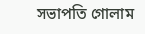সভাপতি গোলাম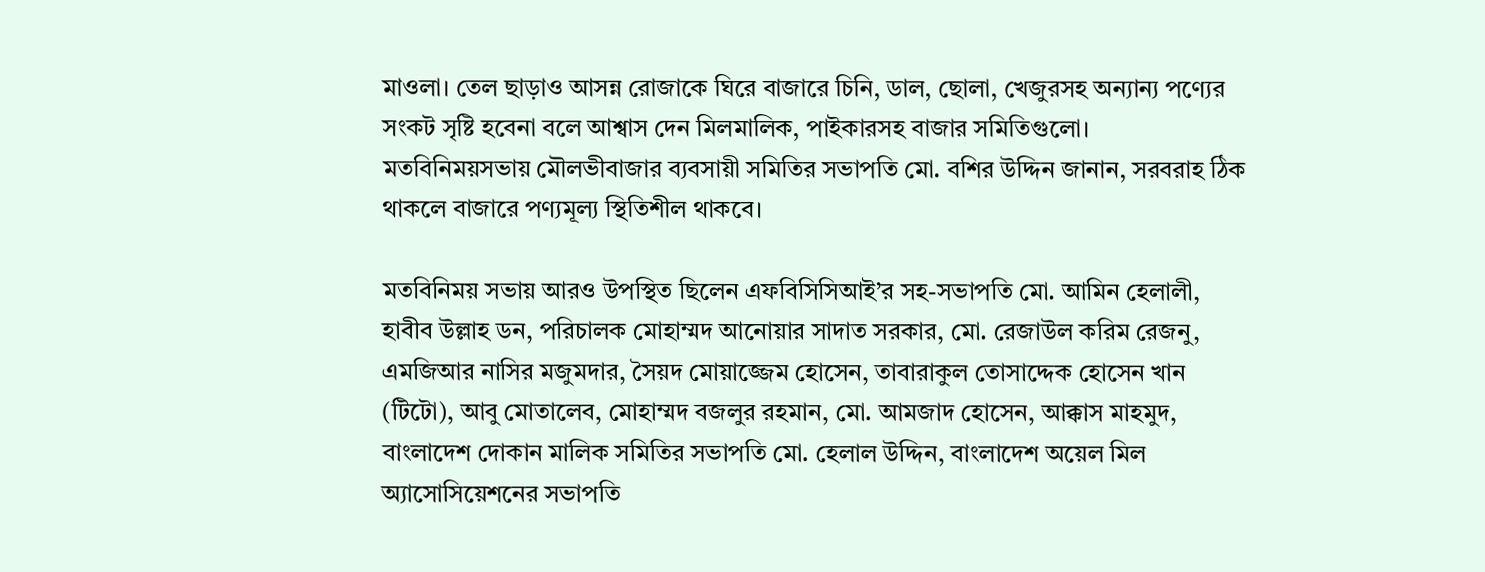মাওলা। তেল ছাড়াও আসন্ন রোজাকে ঘিরে বাজারে চিনি, ডাল, ছোলা, খেজুরসহ অন্যান্য পণ্যের সংকট সৃষ্টি হবেনা বলে আশ্বাস দেন মিলমালিক, পাইকারসহ বাজার সমিতিগুলো।
মতবিনিময়সভায় মৌলভীবাজার ব্যবসায়ী সমিতির সভাপতি মো. বশির উদ্দিন জানান, সরবরাহ ঠিক থাকলে বাজারে পণ্যমূল্য স্থিতিশীল থাকবে।

মতবিনিময় সভায় আরও উপস্থিত ছিলেন এফবিসিসিআই’র সহ-সভাপতি মো. আমিন হেলালী, হাবীব উল্লাহ ডন, পরিচালক মোহাম্মদ আনোয়ার সাদাত সরকার, মো. রেজাউল করিম রেজনু, এমজিআর নাসির মজুমদার, সৈয়দ মোয়াজ্জেম হোসেন, তাবারাকুল তোসাদ্দেক হোসেন খান (টিটো), আবু মোতালেব, মোহাম্মদ বজলুর রহমান, মো. আমজাদ হোসেন, আক্কাস মাহমুদ, বাংলাদেশ দোকান মালিক সমিতির সভাপতি মো. হেলাল উদ্দিন, বাংলাদেশ অয়েল মিল অ্যাসোসিয়েশনের সভাপতি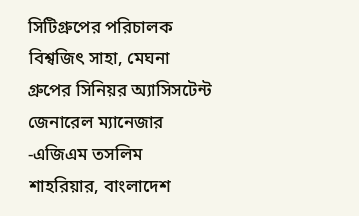সিটিগ্রুপের পরিচালক বিশ্বজিৎ সাহা, মেঘনা গ্রুপের সিনিয়র অ্যাসিসটেন্ট জেনারেল ম্যানেজার -এজিএম তসলিম শাহরিয়ার, বাংলাদেশ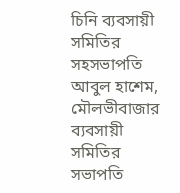চিনি ব্যবসায়ী সমিতির সহসভাপতি আবুল হাশেম, মৌলভীবাজার ব্যবসায়ী সমিতির সভাপতি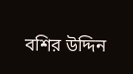বশির উদ্দিন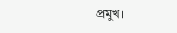প্রমুখ।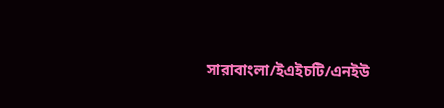সারাবাংলা/ইএইচটি/এনইউ